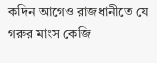কদিন আগেও রাজধানীতে যে গরুর মাংস কেজি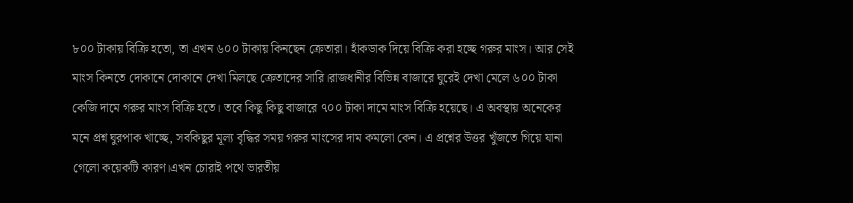৮০০ টাকায় বিক্রি হতো, তা এখন ৬০০ টাকায় কিনছেন ক্রেতারা। হাঁকডাক দিয়ে বিক্রি করা হচ্ছে গরুর মাংস। আর সেই মাংস কিনতে দোকানে দোকানে দেখা মিলছে ক্রেতাদের সারি।রাজধানীর বিভিন্ন বাজারে ঘুরেই দেখা মেলে ৬০০ টাকা কেজি দামে গরুর মাংস বিক্রি হতে। তবে কিছু কিছু বাজারে ৭০০ টাকা দামে মাংস বিক্রি হয়েছে। এ অবস্থায় অনেকের মনে প্রশ্ন ঘুরপাক খাচ্ছে, সবকিছুর মূল্য বৃদ্ধির সময় গরুর মাংসের দাম কমলো কেন। এ প্রশ্নের উত্তর খুঁজতে গিয়ে যানা গেলো কয়েকটি কারণ।এখন চোরাই পথে ভারতীয়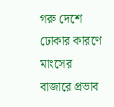গরু দেশে ঢোকার কারণে মাংসের বাজারে প্রভাব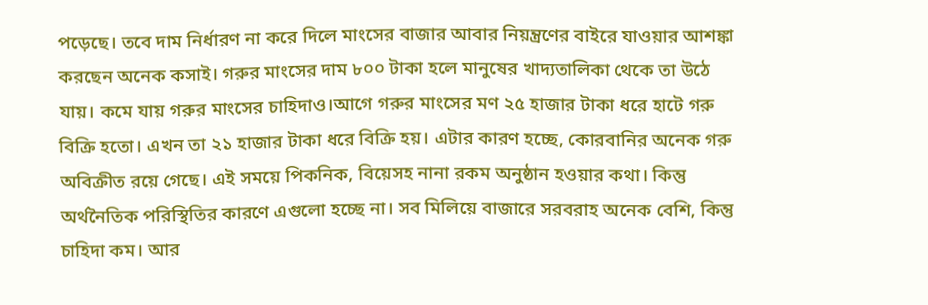পড়েছে। তবে দাম নির্ধারণ না করে দিলে মাংসের বাজার আবার নিয়ন্ত্রণের বাইরে যাওয়ার আশঙ্কা করছেন অনেক কসাই। গরুর মাংসের দাম ৮০০ টাকা হলে মানুষের খাদ্যতালিকা থেকে তা উঠে যায়। কমে যায় গরুর মাংসের চাহিদাও।আগে গরুর মাংসের মণ ২৫ হাজার টাকা ধরে হাটে গরু বিক্রি হতো। এখন তা ২১ হাজার টাকা ধরে বিক্রি হয়। এটার কারণ হচ্ছে, কোরবানির অনেক গরু অবিক্রীত রয়ে গেছে। এই সময়ে পিকনিক, বিয়েসহ নানা রকম অনুষ্ঠান হওয়ার কথা। কিন্তু অর্থনৈতিক পরিস্থিতির কারণে এগুলো হচ্ছে না। সব মিলিয়ে বাজারে সরবরাহ অনেক বেশি, কিন্তু চাহিদা কম। আর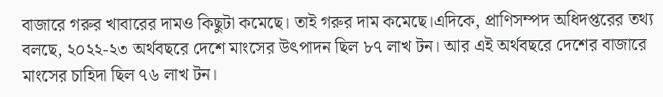বাজারে গরুর খাবারের দামও কিছুটা কমেছে। তাই গরুর দাম কমেছে।এদিকে, প্রাণিসম্পদ অধিদপ্তরের তথ্য বলছে, ২০২২-২৩ অর্থবছরে দেশে মাংসের উৎপাদন ছিল ৮৭ লাখ টন। আর এই অর্থবছরে দেশের বাজারে মাংসের চাহিদা ছিল ৭৬ লাখ টন।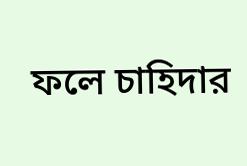ফলে চাহিদার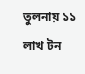তুলনায় ১১ লাখ টন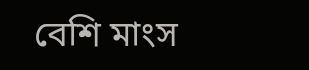বেশি মাংস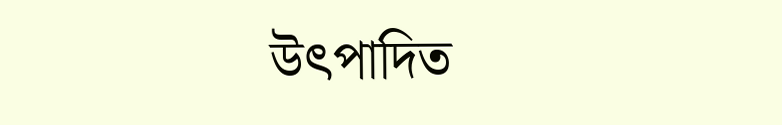উৎপাদিত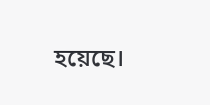হয়েছে।